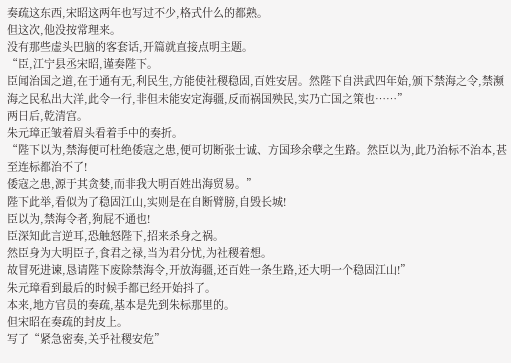奏疏这东西,宋昭这两年也写过不少,格式什么的都熟。
但这次,他没按常理来。
没有那些虚头巴脑的客套话,开篇就直接点明主题。
“臣,江宁县丞宋昭,谨奏陛下。
臣闻治国之道,在于通有无,利民生,方能使社稷稳固,百姓安居。然陛下自洪武四年始,颁下禁海之令,禁濒海之民私出大洋,此令一行,非但未能安定海疆,反而祸国殃民,实乃亡国之策也……”
两日后,乾清宫。
朱元璋正皱着眉头看着手中的奏折。
“陛下以为,禁海便可杜绝倭寇之患,便可切断张士诚、方国珍余孽之生路。然臣以为,此乃治标不治本,甚至连标都治不了!
倭寇之患,源于其贪婪,而非我大明百姓出海贸易。”
陛下此举,看似为了稳固江山,实则是在自断臂膀,自毁长城!
臣以为,禁海令者,狗屁不通也!
臣深知此言逆耳,恐触怒陛下,招来杀身之祸。
然臣身为大明臣子,食君之禄,当为君分忧,为社稷着想。
故冒死进谏,恳请陛下废除禁海令,开放海疆,还百姓一条生路,还大明一个稳固江山!”
朱元璋看到最后的时候手都已经开始抖了。
本来,地方官员的奏疏,基本是先到朱标那里的。
但宋昭在奏疏的封皮上。
写了“紧急密奏,关乎社稷安危”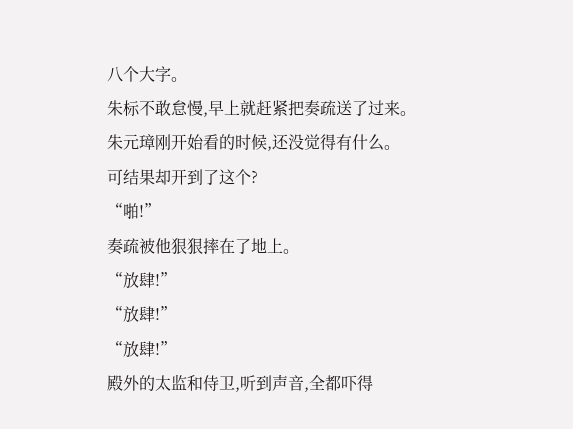八个大字。
朱标不敢怠慢,早上就赶紧把奏疏送了过来。
朱元璋刚开始看的时候,还没觉得有什么。
可结果却开到了这个?
“啪!”
奏疏被他狠狠摔在了地上。
“放肆!”
“放肆!”
“放肆!”
殿外的太监和侍卫,听到声音,全都吓得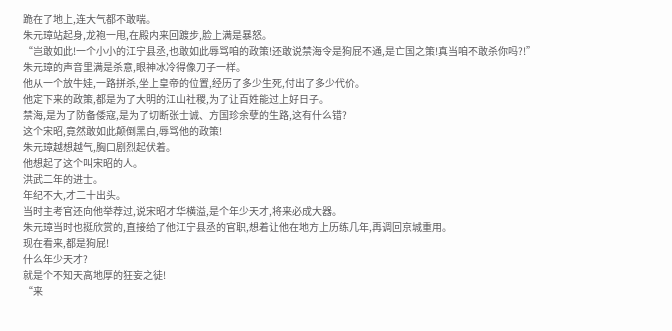跪在了地上,连大气都不敢喘。
朱元璋站起身,龙袍一甩,在殿内来回踱步,脸上满是暴怒。
“岂敢如此!一个小小的江宁县丞,也敢如此辱骂咱的政策!还敢说禁海令是狗屁不通,是亡国之策!真当咱不敢杀你吗?!”
朱元璋的声音里满是杀意,眼神冰冷得像刀子一样。
他从一个放牛娃,一路拼杀,坐上皇帝的位置,经历了多少生死,付出了多少代价。
他定下来的政策,都是为了大明的江山社稷,为了让百姓能过上好日子。
禁海,是为了防备倭寇,是为了切断张士诚、方国珍余孽的生路,这有什么错?
这个宋昭,竟然敢如此颠倒黑白,辱骂他的政策!
朱元璋越想越气,胸口剧烈起伏着。
他想起了这个叫宋昭的人。
洪武二年的进士。
年纪不大,才二十出头。
当时主考官还向他举荐过,说宋昭才华横溢,是个年少天才,将来必成大器。
朱元璋当时也挺欣赏的,直接给了他江宁县丞的官职,想着让他在地方上历练几年,再调回京城重用。
现在看来,都是狗屁!
什么年少天才?
就是个不知天高地厚的狂妄之徒!
“来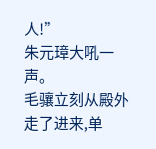人!”
朱元璋大吼一声。
毛骧立刻从殿外走了进来,单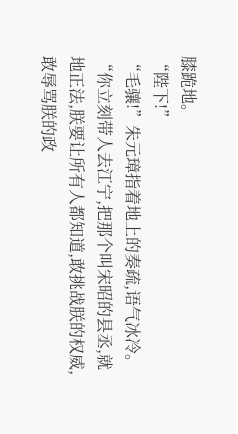膝跪地。
“陛下!”
“毛骧!”朱元璋指着地上的奏疏,语气冰冷。
“你立刻带人去江宁,把那个叫宋昭的县丞,就地正法,朕要让所有人都知道,敢挑战朕的权威,敢辱骂朕的政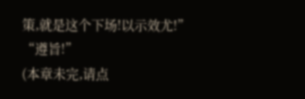策,就是这个下场!以示效尤!”
“遵旨!”
(本章未完,请点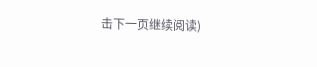击下一页继续阅读)